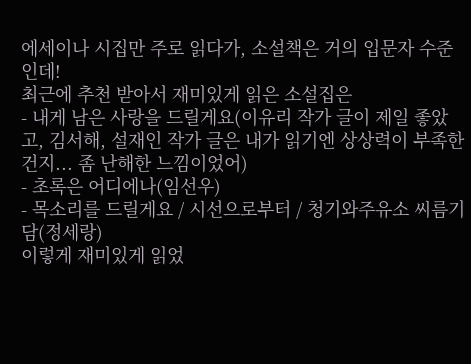에세이나 시집만 주로 읽다가, 소설책은 거의 입문자 수준인데!
최근에 추천 받아서 재미있게 읽은 소설집은
- 내게 남은 사랑을 드릴게요(이유리 작가 글이 제일 좋았고, 김서해, 설재인 작가 글은 내가 읽기엔 상상력이 부족한 건지... 좀 난해한 느낌이었어)
- 초록은 어디에나(임선우)
- 목소리를 드릴게요 / 시선으로부터 / 청기와주유소 씨름기담(정세랑)
이렇게 재미있게 읽었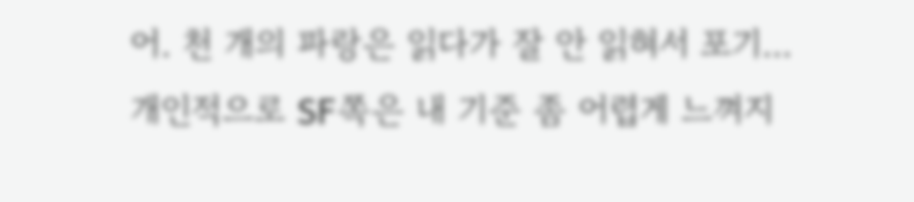어. 천 개의 파랑은 읽다가 잘 안 읽혀서 포기...
개인적으로 SF쪽은 내 기준 좀 어렵게 느껴지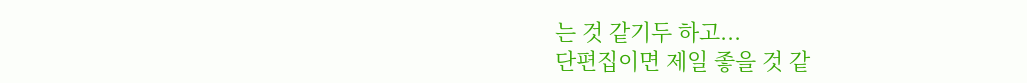는 것 같기두 하고...
단편집이면 제일 좋을 것 같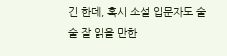긴 한데, 혹시 소설 입문자도 술술 잘 읽을 만한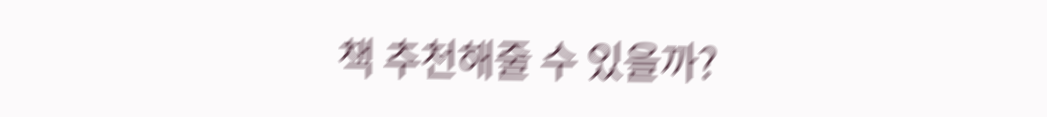책 추천해줄 수 있을까?